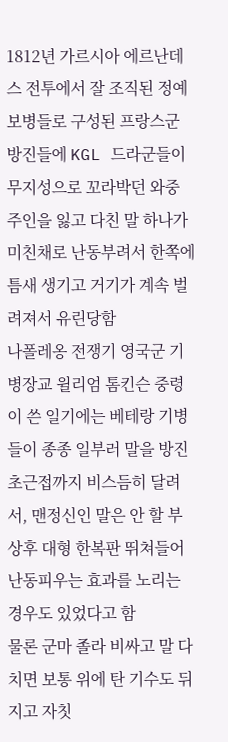1812년 가르시아 에르난데스 전투에서 잘 조직된 정예 보병들로 구성된 프랑스군 방진들에 KGL 드라군들이 무지성으로 꼬라박던 와중 주인을 잃고 다친 말 하나가 미친채로 난동부려서 한쪽에 틈새 생기고 거기가 계속 벌려져서 유린당함
나폴레옹 전쟁기 영국군 기병장교 윌리엄 톰킨슨 중령이 쓴 일기에는 베테랑 기병들이 종종 일부러 말을 방진 초근접까지 비스듬히 달려서, 맨정신인 말은 안 할 부상후 대형 한복판 뛰쳐들어 난동피우는 효과를 노리는 경우도 있었다고 함
물론 군마 졸라 비싸고 말 다치면 보통 위에 탄 기수도 뒤지고 자칫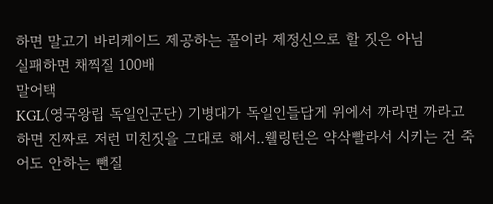하면 말고기 바리케이드 제공하는 꼴이라 제정신으로 할 짓은 아님
실패하면 채찍질 100배
말어택
KGL(영국왕립 독일인군단) 기병대가 독일인들답게 위에서 까라면 까라고 하면 진짜로 저런 미친짓을 그대로 해서..웰링턴은 약삭빨라서 시키는 건 죽어도 안하는 뺀질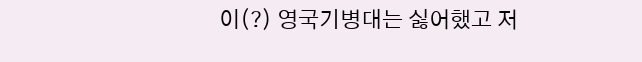이(?) 영국기병대는 싫어했고 저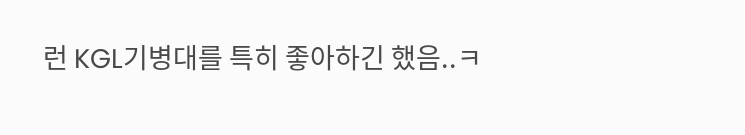런 KGL기병대를 특히 좋아하긴 했음..ㅋ